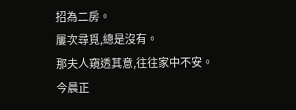招為二房。
屢次尋覓,總是沒有。
那夫人窺透其意,往往家中不安。
今晨正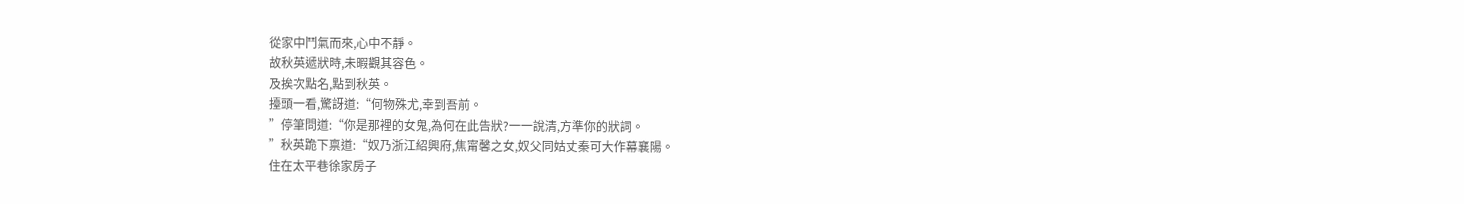從家中鬥氣而來,心中不靜。
故秋英遞狀時,未暇觀其容色。
及挨次點名,點到秋英。
擡頭一看,驚訝道:“何物殊尤,幸到吾前。
”停筆問道:“你是那裡的女鬼,為何在此告狀?一一說清,方準你的狀詞。
”秋英跪下禀道:“奴乃浙江紹興府,焦甯馨之女,奴父同姑丈秦可大作幕襄陽。
住在太平巷徐家房子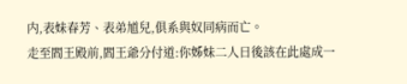内,表妹春芳、表弟馗兒,俱系與奴同病而亡。
走至閻王殿前,閻王爺分付道:你姊妹二人日後該在此處成一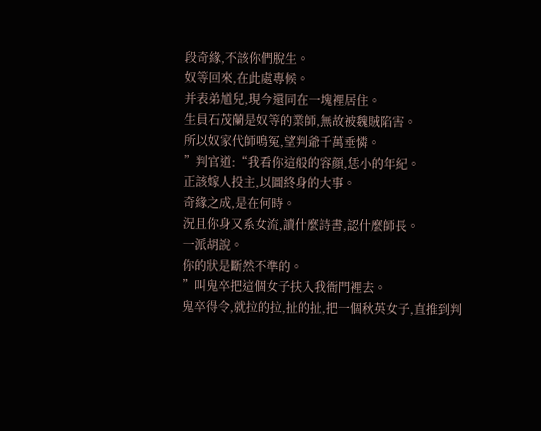段奇緣,不該你們脫生。
奴等回來,在此處專候。
并表弟馗兒,現今還同在一塊裡居住。
生員石茂蘭是奴等的業師,無故被魏賊陷害。
所以奴家代師鳴冤,望判爺千萬垂憐。
”判官道:“我看你這般的容顔,恁小的年紀。
正該嫁人投主,以圖終身的大事。
奇緣之成,是在何時。
況且你身又系女流,讀什麼詩書,認什麼師長。
一派胡說。
你的狀是斷然不準的。
”叫鬼卒把這個女子扶入我衙門裡去。
鬼卒得令,就拉的拉,扯的扯,把一個秋英女子,直推到判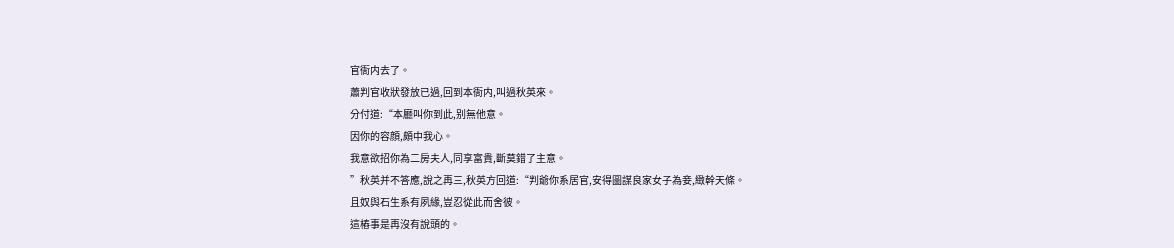官衙内去了。
蕭判官收狀發放已過,回到本衙内,叫過秋英來。
分付道:“本廳叫你到此,别無他意。
因你的容顔,頗中我心。
我意欲招你為二房夫人,同享富貴,斷莫錯了主意。
”秋英并不答應,說之再三,秋英方回道:“判爺你系居官,安得圖謀良家女子為妾,緻幹天條。
且奴與石生系有夙緣,豈忍從此而舍彼。
這樁事是再沒有說頭的。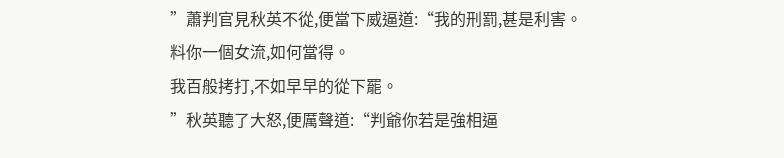”蕭判官見秋英不從,便當下威逼道:“我的刑罰,甚是利害。
料你一個女流,如何當得。
我百般拷打,不如早早的從下罷。
”秋英聽了大怒,便厲聲道:“判爺你若是強相逼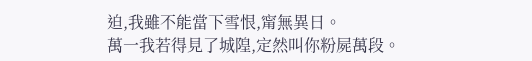迫,我雖不能當下雪恨,甯無異日。
萬一我若得見了城隍,定然叫你粉屍萬段。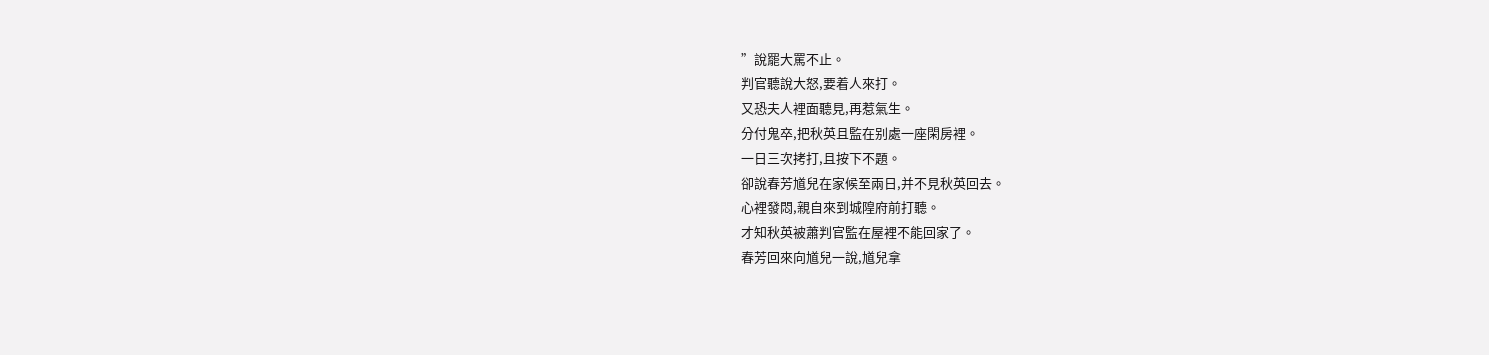”說罷大罵不止。
判官聽說大怒,要着人來打。
又恐夫人裡面聽見,再惹氣生。
分付鬼卒,把秋英且監在别處一座閑房裡。
一日三次拷打,且按下不題。
卻說春芳馗兒在家候至兩日,并不見秋英回去。
心裡發悶,親自來到城隍府前打聽。
才知秋英被蕭判官監在屋裡不能回家了。
春芳回來向馗兒一說,馗兒拿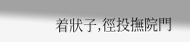着狀子,徑投撫院門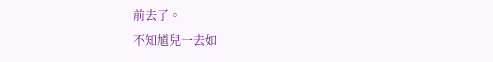前去了。
不知馗兒一去如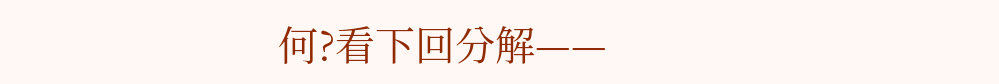何?看下回分解——